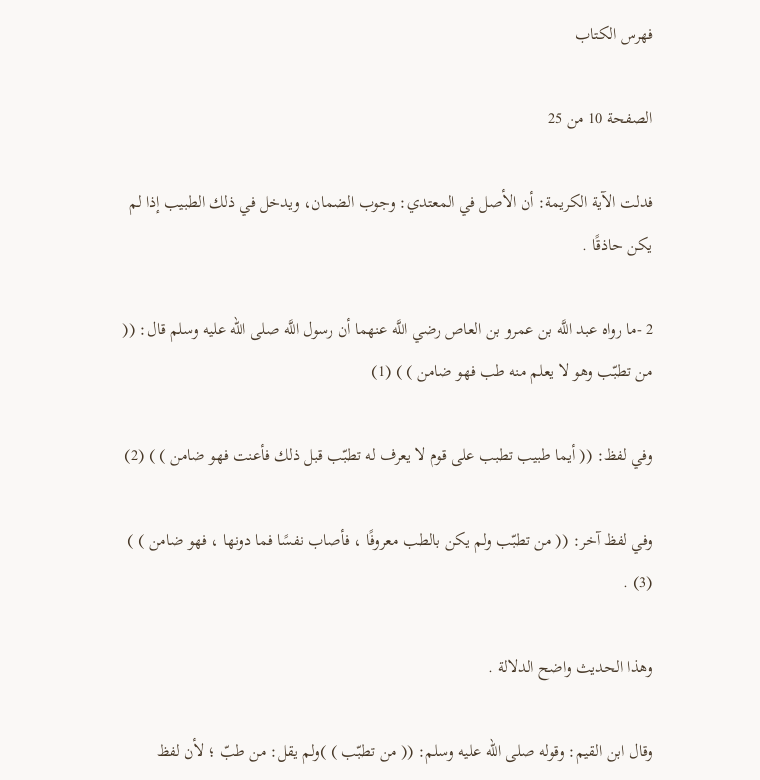فهرس الكتاب

الصفحة 10 من 25

فدلت الآية الكريمة: أن الأصل في المعتدي: وجوب الضمان، ويدخل في ذلك الطبيب إذا لم يكن حاذقًا .

2 -ما رواه عبد اللَّه بن عمرو بن العاص رضي اللَّه عنهما أن رسول اللَّه صلى الله عليه وسلم قال: (( من تطبّب وهو لا يعلم منه طب فهو ضامن ) ) (1)

وفي لفظ: (( أيما طبيب تطبب على قوم لا يعرف له تطبّب قبل ذلك فأعنت فهو ضامن ) ) (2)

وفي لفظ آخر: (( من تطبّب ولم يكن بالطب معروفًا ، فأصاب نفسًا فما دونها ، فهو ضامن ) ) (3) .

وهذا الحديث واضح الدلالة .

وقال ابن القيم: وقوله صلى الله عليه وسلم: (( من تطبّب ) )ولم يقل: من طبّ ؛ لأن لفظ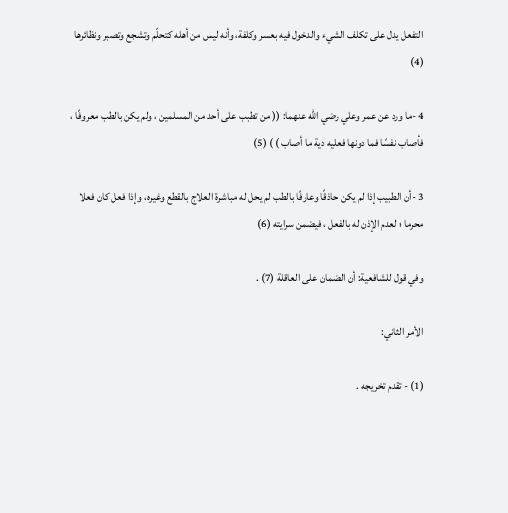التفعل يدل على تكلف الشيء والدخول فيه بعسر وكلفة، وأنه ليس من أهله كتحلّم وتشجع وتصبر ونظائرها (4)

4 -ما ورد عن عمر وعلي رضي الله عنهما: (( من تطبب على أحد من المسلمين ، ولم يكن بالطب معروفًا ، فأصاب نفسًا فما دونها فعليه دية ما أصاب ) ) (5)

3 -أن الطبيب إذا لم يكن حاذقًا وعارفًا بالطب لم يحل له مباشرة العلاج بالقطع وغيره، وإذا فعل كان فعلا محرما ؛ لعدم الإذن له بالفعل ، فيضمن سرايته (6)

وفي قول للشافعية: أن الضمان على العاقلة (7) .

الأمر الثاني:

(1) - تقدم تخريجه .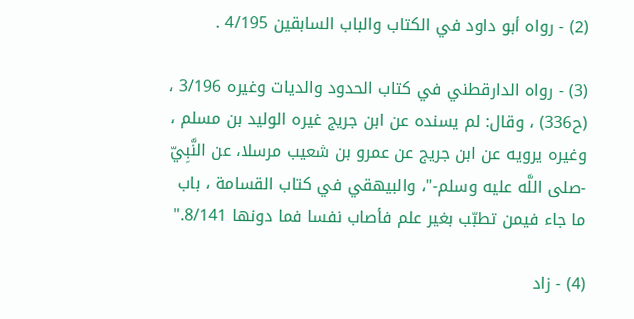(2) - رواه أبو داود في الكتاب والباب السابقين 4/195 .

(3) - رواه الدارقطني في كتاب الحدود والديات وغيره 3/196 ، (ح336) ، وقال: لم يسنده عن ابن جريج غيره الوليد بن مسلم ، وغيره يرويه عن ابن جريج عن عمرو بن شعيب مرسلا، عن النَّبِيّ -صلى اللَّه عليه وسلم-"، والبيهقي في كتاب القسامة ، باب ما جاء فيمن تطبّب بغير علم فأصاب نفسا فما دونها 8/141."

(4) - زاد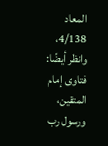المعاد 4/138، وانظر أيضًا: فتاوى إمام المتقين، ورسول رب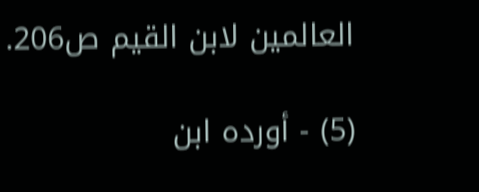العالمين لابن القيم ص206.

(5) - أورده ابن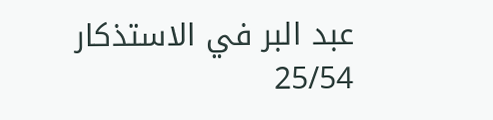عبد البر في الاستذكار 25/54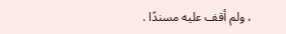، ولم أقف عليه مسندًا .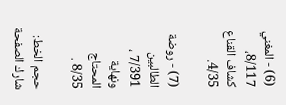(6) - المغني 8/117، كشاف القناع 4/35.

(7) - روضة الطالبين 7/391 ، ونهاية المحتاج 8/35 .

حجم الخط:
شارك الصفحة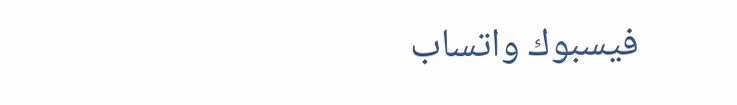فيسبوك واتساب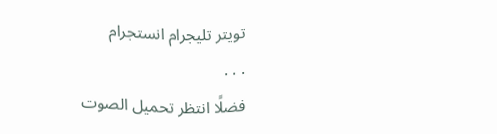تويتر تليجرام انستجرام
. . .
فضلًا انتظر تحميل الصوت